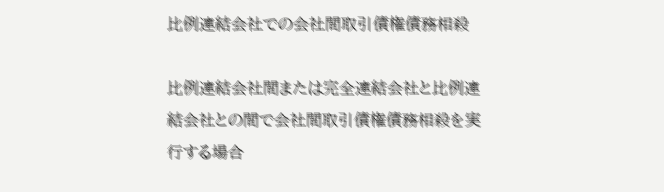比例連結会社での会社間取引債権債務相殺

比例連結会社間または完全連結会社と比例連結会社との間で会社間取引債権債務相殺を実行する場合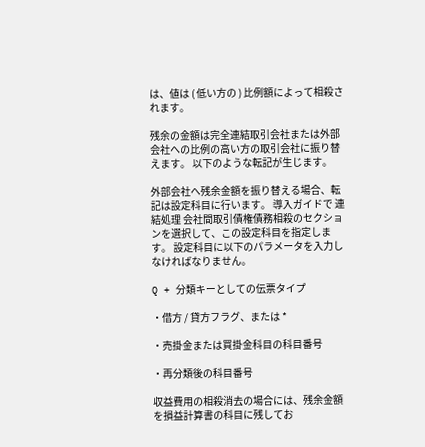は、値は ( 低い方の ) 比例額によって相殺されます。

残余の金額は完全連結取引会社または外部会社への比例の高い方の取引会社に振り替えます。 以下のような転記が生じます。

外部会社へ残余金額を振り替える場合、転記は設定科目に行います。 導入ガイドで 連結処理 会社間取引債権債務相殺のセクションを選択して、この設定科目を指定します。 設定科目に以下のパラメータを入力しなければなりません。

Q + 分類キーとしての伝票タイプ

・借方 / 貸方フラグ、または *

・売掛金または買掛金科目の科目番号

・再分類後の科目番号

収益費用の相殺消去の場合には、残余金額を損益計算書の科目に残してお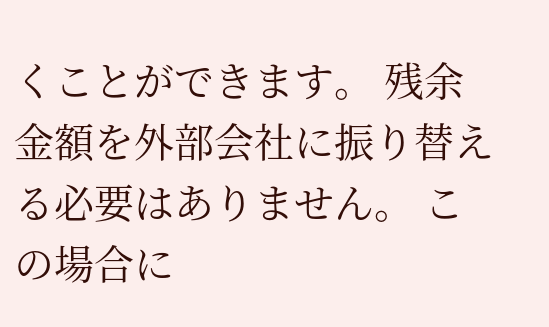くことができます。 残余金額を外部会社に振り替える必要はありません。 この場合に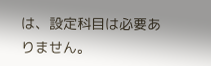は、設定科目は必要ありません。